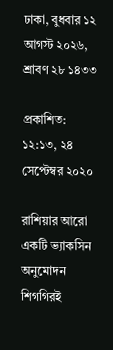ঢাকা, বুধবার ১২ আগস্ট ২০২৬,   শ্রাবণ ২৮ ১৪৩৩

প্রকাশিত: ১২:১৩, ২৪ সেপ্টেম্বর ২০২০

রাশিয়ার আরো একটি ভ্যাকসিন অনুমোদন শিগগিরই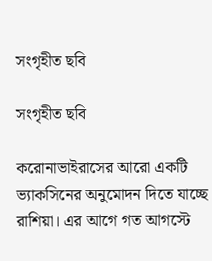সংগৃহীত ছবি

সংগৃহীত ছবি

করোনাভাইরাসের আরো একটি ভ্যাকসিনের অনুমোদন দিতে যাচ্ছে রাশিয়া। এর আগে গত আগস্টে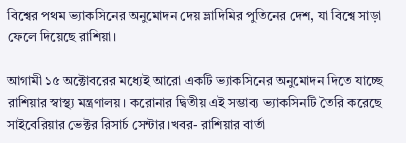বিশ্বের পথম ভ্যাকসিনের অনুমোদন দেয় ভ্লাদিমির পুতিনের দেশ, যা বিশ্বে সাড়া ফেলে দিয়েছে রাশিয়া।

আগামী ১৫ অক্টোবরের মধ্যেই আরো একটি ভ্যাকসিনের অনুমোদন দিতে যাচ্ছে রাশিয়ার স্বাস্থ্য মন্ত্রণালয়। করোনার দ্বিতীয় এই সম্ভাব্য ভ্যাকসিনটি তৈরি করেছে সাইবেরিয়ার ভেক্টর রিসার্চ সেন্টার।খবর- রাশিয়ার বার্তা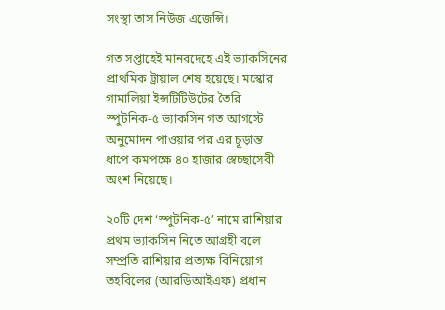সংস্থা তাস নিউজ এজেন্সি।

গত সপ্তাহেই মানবদেহে এই ভ্যাকসিনের প্রাথমিক ট্রায়াল শেষ হয়েছে। মস্কোর গামালিয়া ইন্সটিটিউটের তৈরি স্পুটনিক-৫ ভ্যাকসিন গত আগস্টে অনুমোদন পাওয়ার পর এর চূড়ান্ত ধাপে কমপক্ষে ৪০ হাজার স্বেচ্ছাসেবী অংশ নিয়েছে।

২০টি দেশ ‘স্পুটনিক-৫’ নামে রাশিয়ার প্রথম ভ্যাকসিন নিতে আগ্রহী বলে সম্প্রতি রাশিয়ার প্রত্যক্ষ বিনিয়োগ তহবিলের (আরডিআইএফ) প্রধান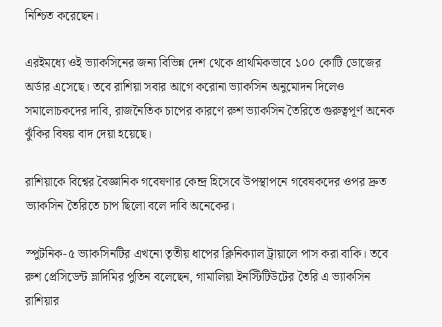নিশ্চিত করেছেন।

এরইমধ্যে ওই ভ্যাকসিনের জন্য বিভিন্ন দেশ থেকে প্রাথমিকভাবে ১০০ কোটি ডোজের অর্ডার এসেছে। তবে রাশিয়া সবার আগে করোনা ভ্যাকসিন অনুমোদন দিলেও সমালোচকদের দাবি, রাজনৈতিক চাপের কারণে রুশ ভ্যাকসিন তৈরিতে গুরুত্বপূর্ণ অনেক ঝুঁকির বিষয় বাদ দেয়া হয়েছে।

রাশিয়াকে বিশ্বের বৈজ্ঞানিক গবেষণার কেন্দ্র হিসেবে উপস্থাপনে গবেষকদের ওপর দ্রুত ভ্যাকসিন তৈরিতে চাপ ছিলো বলে দাবি অনেকের।

স্পুটনিক-৫ ভ্যাকসিনটির এখনো তৃতীয় ধাপের ক্লিনিক্যাল ট্রায়ালে পাস করা বাকি। তবে রুশ প্রেসিডেন্ট ভ্লাদিমির পুতিন বলেছেন, গামালিয়া ইনস্টিটিউটের তৈরি এ ভ্যাকসিন রাশিয়ার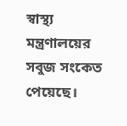স্বাস্থ্য মন্ত্রণালয়ের সবুজ সংকেত পেয়েছে।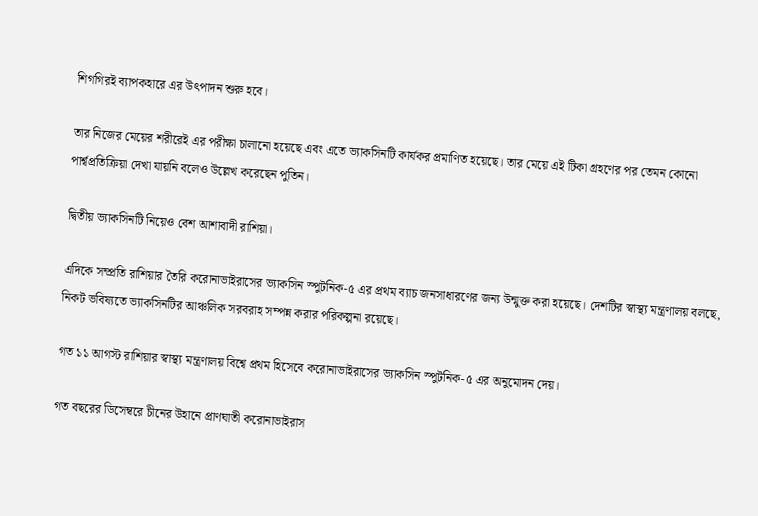শিগগিরই ব্যাপকহারে এর উৎপাদন শুরু হবে।

তার নিজের মেয়ের শরীরেই এর পরীক্ষা চালানো হয়েছে এবং এতে ভ্যাকসিনটি কার্যকর প্রমাণিত হয়েছে। তার মেয়ে এই টিকা গ্রহণের পর তেমন কোনো পার্শ্বপ্রতিক্রিয়া দেখা যায়নি বলেও উল্লেখ করেছেন পুতিন।

দ্বিতীয় ভ্যাকসিনটি নিয়েও বেশ আশাবাদী রাশিয়া।

এদিকে সম্প্রতি রাশিয়ার তৈরি করোনাভাইরাসের ভ্যাকসিন স্পুটনিক-৫ এর প্রথম ব্যাচ জনসাধারণের জন্য উন্মুক্ত করা হয়েছে। দেশটির স্বাস্থ্য মন্ত্রণালয় বলছে, নিকট ভবিষ্যতে ভ্যাকসিনটির আঞ্চলিক সরবরাহ সম্পন্ন করার পরিকল্পনা রয়েছে।

গত ১১ আগস্ট রাশিয়ার স্বাস্থ্য মন্ত্রণালয় বিশ্বে প্রথম হিসেবে করোনাভাইরাসের ভ্যাকসিন স্পুটনিক-৫ এর অনুমোদন দেয়।

গত বছরের ডিসেম্বরে চীনের উহানে প্রাণঘাতী করোনাভাইরাস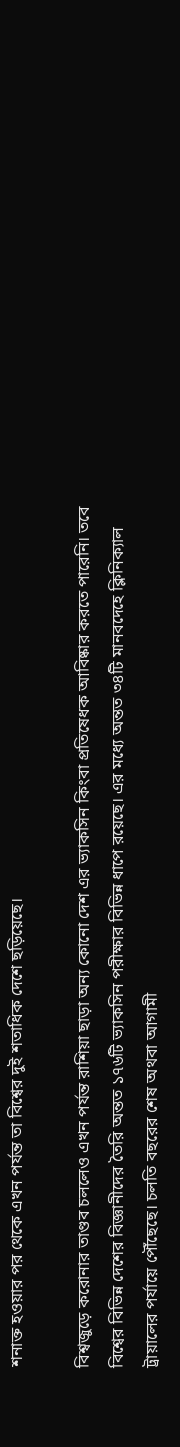শনাক্ত হওয়ার পর থেকে এখন পর্যন্ত তা বিশ্বের দুই শতাধিক দেশে ছড়িয়েছে।

বিশ্বজুড়ে করোনার তাণ্ডব চললেও এখন পর্যন্ত রাশিয়া ছাড়া অন্য কোনো দেশ এর ভ্যাকসিন কিংবা প্রতিষেধক আবিষ্কার করতে পারেনি। তবে বিশ্বের বিভিন্ন দেশের বিজ্ঞানীদের তৈরি অন্তত ১৭৬টি ভ্যাকসিন পরীক্ষার বিভিন্ন ধাপে রয়েছে। এর মধ্যে অন্তত ৩৪টি মানবদেহে ক্লিনিক্যাল ট্রায়ালের পর্যায়ে পৌঁছেছে। চলতি বছরের শেষ অথবা আগামী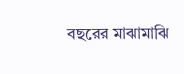বছরের মাঝামাঝি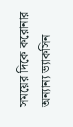সময়ের দিকে করোনার অন্যান্য ভ্যাকসিন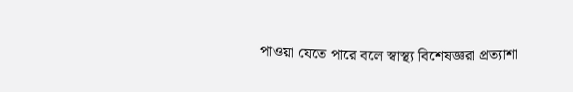পাওয়া যেতে পারে বলে স্বাস্থ্য বিশেষজ্ঞরা প্রত্যাশা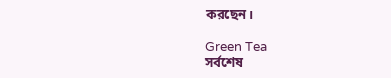করছেন।

Green Tea
সর্বশেষ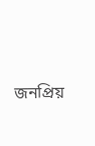জনপ্রিয়